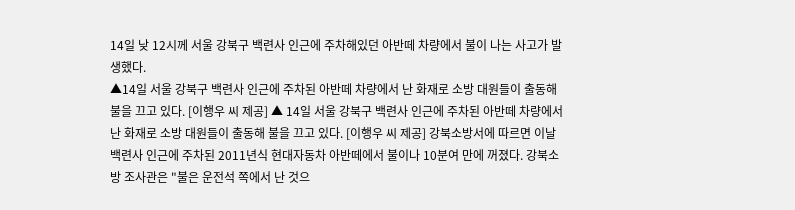14일 낮 12시께 서울 강북구 백련사 인근에 주차해있던 아반떼 차량에서 불이 나는 사고가 발생했다.
▲14일 서울 강북구 백련사 인근에 주차된 아반떼 차량에서 난 화재로 소방 대원들이 출동해 불을 끄고 있다. [이행우 씨 제공] ▲ 14일 서울 강북구 백련사 인근에 주차된 아반떼 차량에서 난 화재로 소방 대원들이 출동해 불을 끄고 있다. [이행우 씨 제공] 강북소방서에 따르면 이날 백련사 인근에 주차된 2011년식 현대자동차 아반떼에서 불이나 10분여 만에 꺼졌다. 강북소방 조사관은 "불은 운전석 쪽에서 난 것으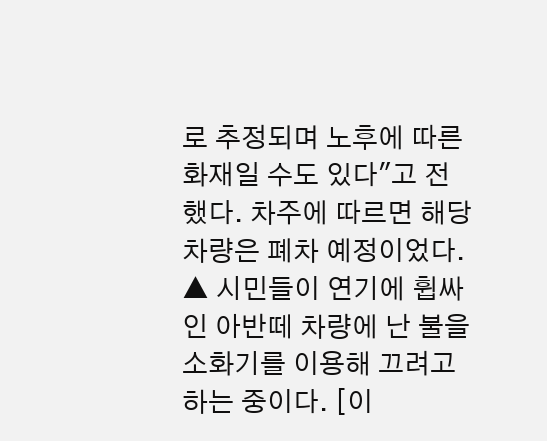로 추정되며 노후에 따른 화재일 수도 있다"고 전했다. 차주에 따르면 해당 차량은 폐차 예정이었다.
▲ 시민들이 연기에 휩싸인 아반떼 차량에 난 불을 소화기를 이용해 끄려고 하는 중이다. [이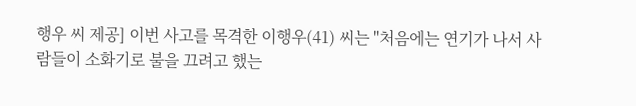행우 씨 제공] 이번 사고를 목격한 이행우(41) 씨는 "처음에는 연기가 나서 사람들이 소화기로 불을 끄려고 했는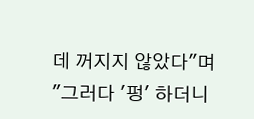데 꺼지지 않았다"며 "그러다 '펑' 하더니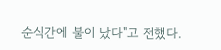순식간에 불이 났다"고 전했다.